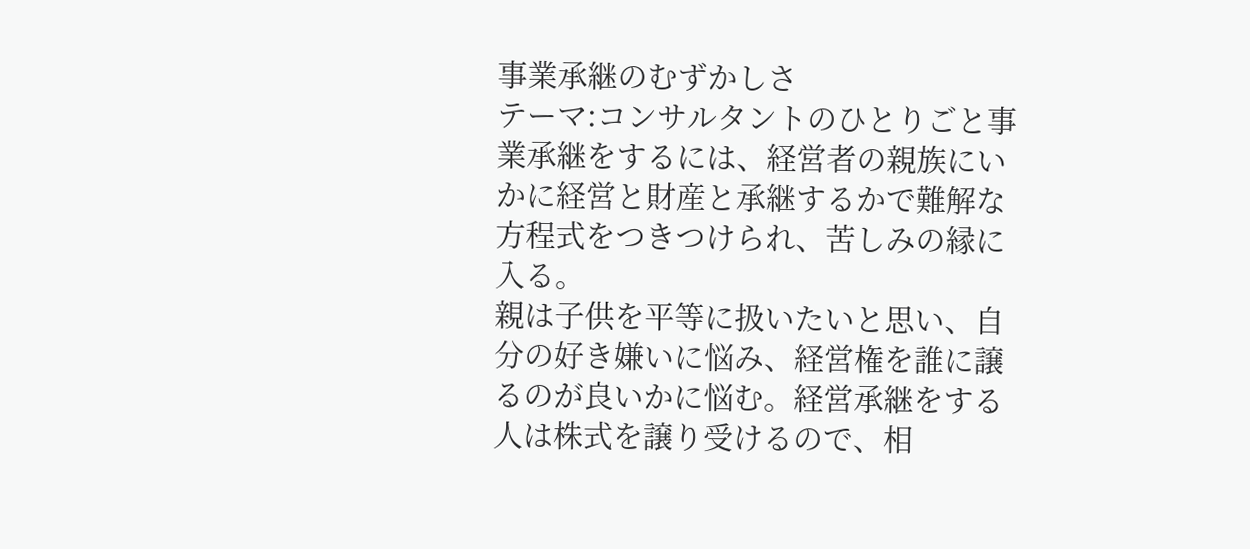事業承継のむずかしさ
テーマ:コンサルタントのひとりごと事業承継をするには、経営者の親族にいかに経営と財産と承継するかで難解な方程式をつきつけられ、苦しみの縁に入る。
親は子供を平等に扱いたいと思い、自分の好き嫌いに悩み、経営権を誰に譲るのが良いかに悩む。経営承継をする人は株式を譲り受けるので、相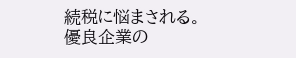続税に悩まされる。優良企業の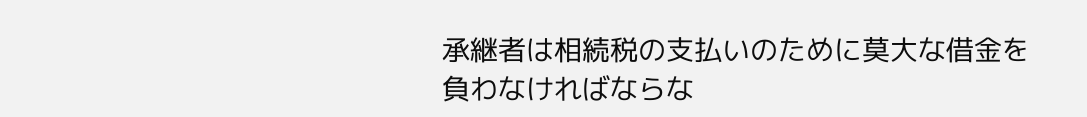承継者は相続税の支払いのために莫大な借金を負わなければならな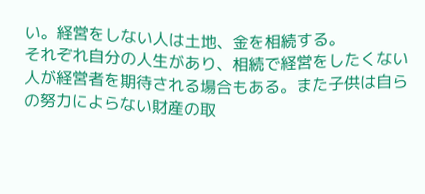い。経営をしない人は土地、金を相続する。
それぞれ自分の人生があり、相続で経営をしたくない人が経営者を期待される場合もある。また子供は自らの努力によらない財産の取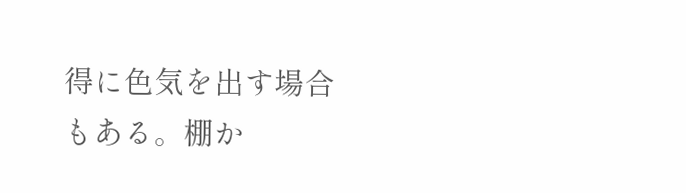得に色気を出す場合もある。棚か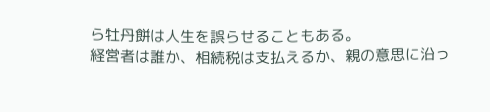ら牡丹餅は人生を誤らせることもある。
経営者は誰か、相続税は支払えるか、親の意思に沿っ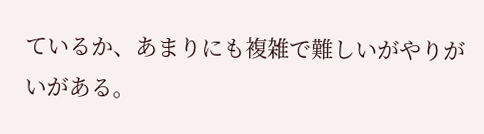ているか、あまりにも複雑で難しいがやりがいがある。